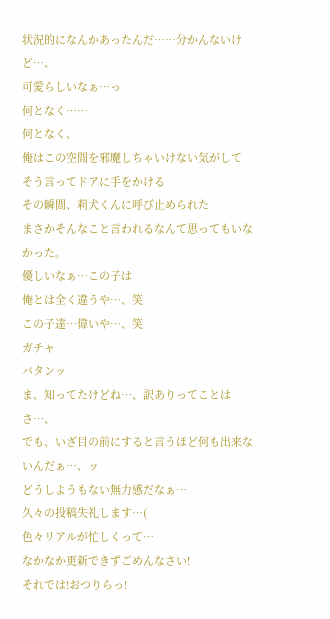状況的になんかあったんだ……分かんないけど…、
可愛らしいなぁ…っ
何となく……
何となく、
俺はこの空間を邪魔しちゃいけない気がして
そう言ってドアに手をかける
その瞬間、莉犬くんに呼び止められた
まさかそんなこと言われるなんて思ってもいなかった。
優しいなぁ…この子は
俺とは全く違うや…、笑
この子達…偉いや…、笑
ガチャ
バタンッ
ま、知ってたけどね…、訳ありってことはさ…、
でも、いざ目の前にすると言うほど何も出来ないんだぁ…、ッ
どうしようもない無力感だなぁ…
久々の投稿失礼します…(
色々リアルが忙しくって…
なかなか更新できずごめんなさい!
それでは!おつりらっ!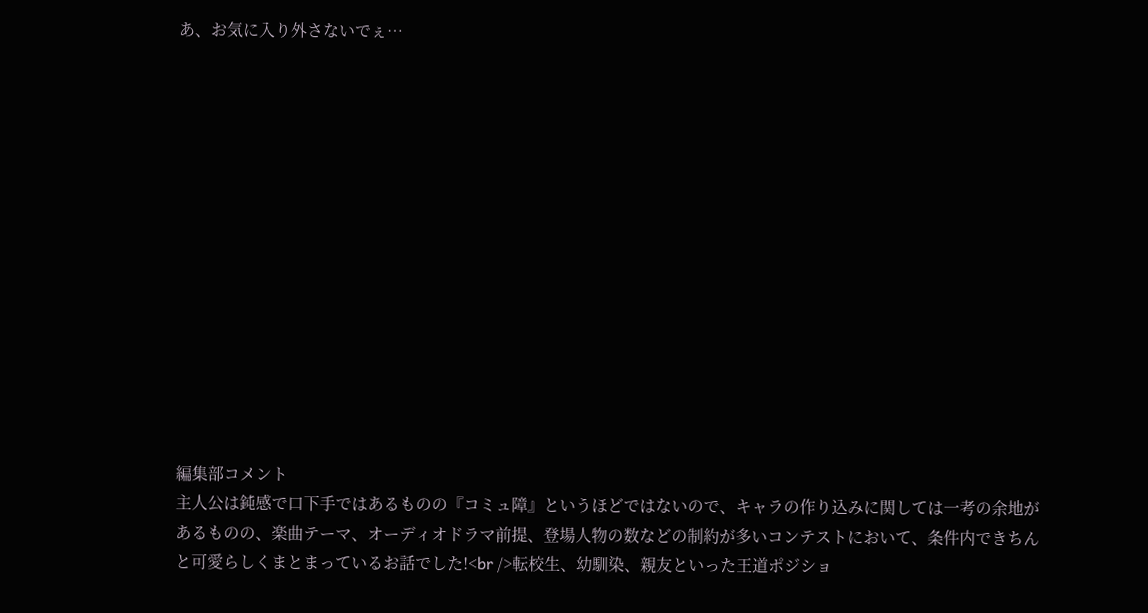あ、お気に入り外さないでぇ…














編集部コメント
主人公は鈍感で口下手ではあるものの『コミュ障』というほどではないので、キャラの作り込みに関しては一考の余地があるものの、楽曲テーマ、オーディオドラマ前提、登場人物の数などの制約が多いコンテストにおいて、条件内できちんと可愛らしくまとまっているお話でした!<br />転校生、幼馴染、親友といった王道ポジショ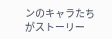ンのキャラたちがストーリー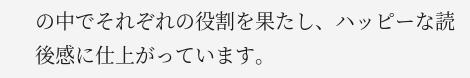の中でそれぞれの役割を果たし、ハッピーな読後感に仕上がっています。